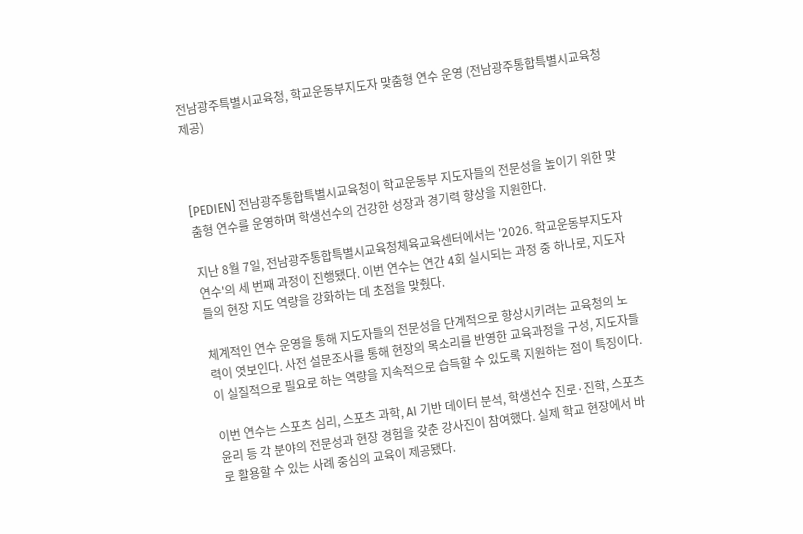전남광주특별시교육청, 학교운동부지도자 맞춤형 연수 운영 (전남광주통합특별시교육청 제공)



[PEDIEN] 전남광주통합특별시교육청이 학교운동부 지도자들의 전문성을 높이기 위한 맞춤형 연수를 운영하며 학생선수의 건강한 성장과 경기력 향상을 지원한다.

지난 8월 7일, 전남광주통합특별시교육청체육교육센터에서는 '2026. 학교운동부지도자 연수'의 세 번째 과정이 진행됐다. 이번 연수는 연간 4회 실시되는 과정 중 하나로, 지도자들의 현장 지도 역량을 강화하는 데 초점을 맞췄다.

체계적인 연수 운영을 통해 지도자들의 전문성을 단계적으로 향상시키려는 교육청의 노력이 엿보인다. 사전 설문조사를 통해 현장의 목소리를 반영한 교육과정을 구성, 지도자들이 실질적으로 필요로 하는 역량을 지속적으로 습득할 수 있도록 지원하는 점이 특징이다.

이번 연수는 스포츠 심리, 스포츠 과학, AI 기반 데이터 분석, 학생선수 진로·진학, 스포츠 윤리 등 각 분야의 전문성과 현장 경험을 갖춘 강사진이 참여했다. 실제 학교 현장에서 바로 활용할 수 있는 사례 중심의 교육이 제공됐다.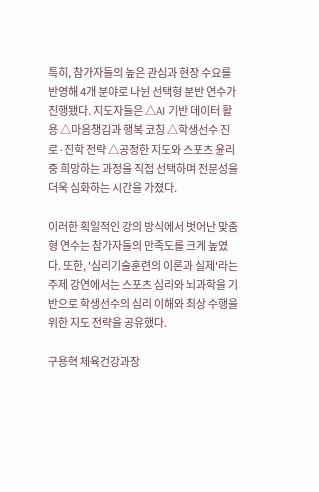특히, 참가자들의 높은 관심과 현장 수요를 반영해 4개 분야로 나뉜 선택형 분반 연수가 진행됐다. 지도자들은 △AI 기반 데이터 활용 △마음챙김과 행복 코칭 △학생선수 진로·진학 전략 △공정한 지도와 스포츠 윤리 중 희망하는 과정을 직접 선택하며 전문성을 더욱 심화하는 시간을 가졌다.

이러한 획일적인 강의 방식에서 벗어난 맞춤형 연수는 참가자들의 만족도를 크게 높였다. 또한, '심리기술훈련의 이론과 실제'라는 주제 강연에서는 스포츠 심리와 뇌과학을 기반으로 학생선수의 심리 이해와 최상 수행을 위한 지도 전략을 공유했다.

구용혁 체육건강과장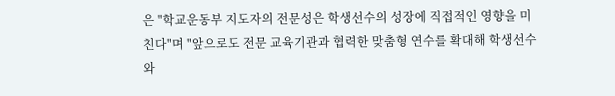은 "학교운동부 지도자의 전문성은 학생선수의 성장에 직접적인 영향을 미친다"며 "앞으로도 전문 교육기관과 협력한 맞춤형 연수를 확대해 학생선수와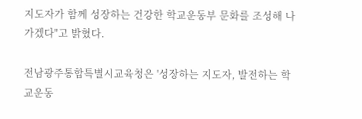지도자가 함께 성장하는 건강한 학교운동부 문화를 조성해 나가겠다"고 밝혔다.

전남광주통합특별시교육청은 '성장하는 지도자, 발전하는 학교운동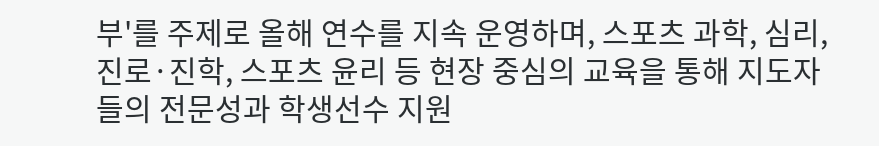부'를 주제로 올해 연수를 지속 운영하며, 스포츠 과학, 심리, 진로·진학, 스포츠 윤리 등 현장 중심의 교육을 통해 지도자들의 전문성과 학생선수 지원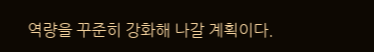역량을 꾸준히 강화해 나갈 계획이다.